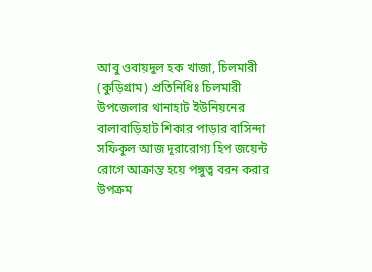আবু ওবায়দুল হক খাজা, চিলমারী (কুড়িগ্রাম) প্রতিনিধিঃ চিলমারী উপজেলার থানাহাট ইউনিয়নের বালাবাড়িহাট শিকার পাড়ার বাসিন্দা সফিকুল আজ দূরারোগ্য হিপ জয়েন্ট রোগে আক্রান্ত হয়ে পঙ্গুত্ব বরন করার উপক্রম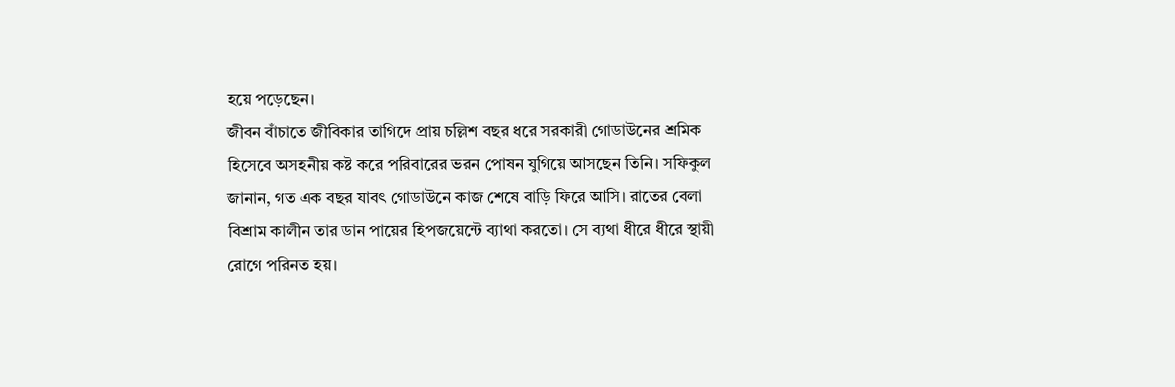হয়ে পড়েছেন।
জীবন বাঁচাতে জীবিকার তাগিদে প্রায় চল্লিশ বছর ধরে সরকারী গোডাউনের শ্রমিক হিসেবে অসহনীয় কষ্ট করে পরিবারের ভরন পোষন যুগিয়ে আসছেন তিনি। সফিকুল জানান, গত এক বছর যাবৎ গোডাউনে কাজ শেষে বাড়ি ফিরে আসি। রাতের বেলা বিশ্রাম কালীন তার ডান পায়ের হিপজয়েন্টে ব্যাথা করতো। সে ব্যথা ধীরে ধীরে স্থায়ী রোগে পরিনত হয়।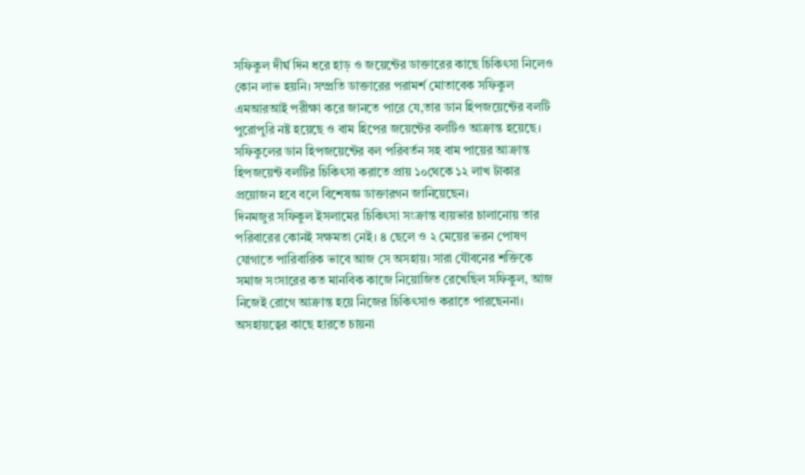সফিকুল দীর্ঘ দিন ধরে হাড় ও জয়েন্টের ডাক্তারের কাছে চিকিৎসা নিলেও কোন লাভ হয়নি। সম্প্রতি ডাক্তারের পরামর্শ মোতাবেক সফিকুল এমআরআই পরীক্ষা করে জানতে পারে যে,তার ডান হিপজয়েন্টের বলটি পুরোপুরি নষ্ট হয়েছে ও বাম হিপের জয়েন্টের বলটিও আক্রান্ত হয়েছে। সফিকুলের ডান হিপজয়েন্টের বল পরিবর্তন সহ বাম পায়ের আক্রান্ত হিপজয়েন্ট বলটির চিকিৎসা করাতে প্রায় ১০থেকে ১২ লাখ টাকার প্রয়োজন হবে বলে বিশেষজ্ঞ ডাক্তারগন জানিয়েছেন।
দিনমজুর সফিকুল ইসলামের চিকিৎসা সংক্রান্ত ব্যয়ভার চালানোয় তার পরিবারের কোনই সক্ষমতা নেই। ৪ ছেলে ও ২ মেয়ের ভরন পোষণ যোগাতে পারিবারিক ভাবে আজ সে অসহায়। সারা যৌবনের শক্তিকে সমাজ সংসারের কত মানবিক কাজে নিয়োজিত রেখেছিল সফিকুল, আজ নিজেই রোগে আক্রান্ত হয়ে নিজের চিকিৎসাও করাতে পারছেননা। অসহায়ত্বের কাছে হারতে চায়না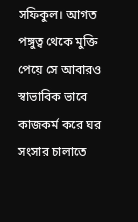সফিকুল। আগত পঙ্গুত্ব থেকে মুক্তি পেয়ে সে আবারও স্বাভাবিক ভাবে কাজকর্ম করে ঘর সংসার চালাতে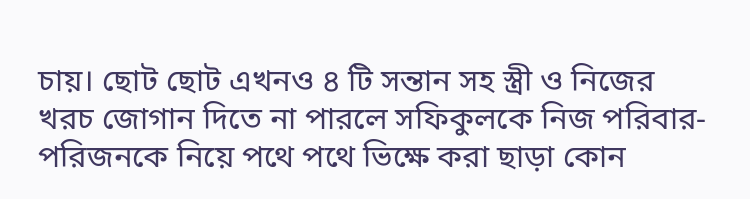চায়। ছোট ছোট এখনও ৪ টি সন্তান সহ স্ত্রী ও নিজের খরচ জোগান দিতে না পারলে সফিকুলকে নিজ পরিবার-পরিজনকে নিয়ে পথে পথে ভিক্ষে করা ছাড়া কোন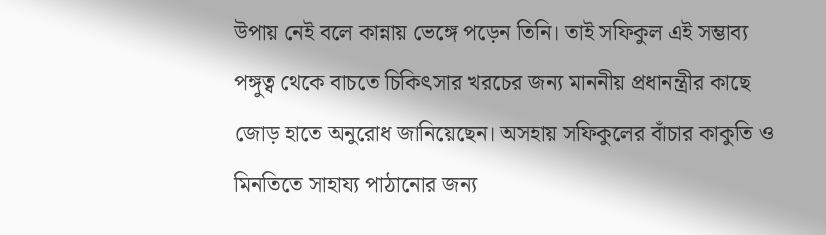উপায় নেই বলে কান্নায় ভেঙ্গে পড়েন তিনি। তাই সফিকুল এই সম্ভাব্য পঙ্গুত্ব থেকে বাচতে চিকিৎসার খরচের জন্য মাননীয় প্রধানন্ত্রীর কাছে জোড় হাতে অনুরোধ জানিয়েছেন। অসহায় সফিকুলের বাঁচার কাকুতি ও মিনতিতে সাহায্য পাঠানোর জন্য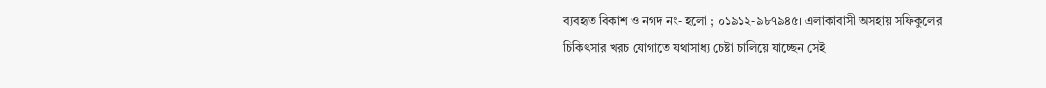ব্যবহৃত বিকাশ ও নগদ নং- হলো ; ০১৯১২-৯৮৭৯৪৫। এলাকাবাসী অসহায় সফিকুলের চিকিৎসার খরচ যোগাতে যথাসাধ্য চেষ্টা চালিয়ে যাচ্ছেন সেই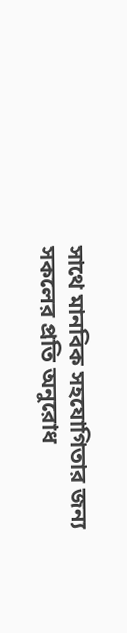সাথে মানবিক সহযোগিতার জন্য সকলের প্রতি অনুরোধ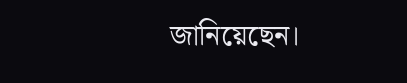জানিয়েছেন।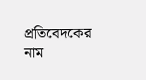প্রতিবেদকের নাম